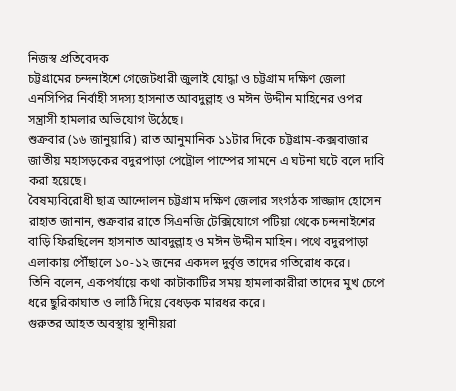নিজস্ব প্রতিবেদক
চট্টগ্রামের চন্দনাইশে গেজেটধারী জুলাই যোদ্ধা ও চট্টগ্রাম দক্ষিণ জেলা এনসিপির নির্বাহী সদস্য হাসনাত আবদুল্লাহ ও মঈন উদ্দীন মাহিনের ওপর সন্ত্রাসী হামলার অভিযোগ উঠেছে।
শুক্রবার (১৬ জানুয়ারি) রাত আনুমানিক ১১টার দিকে চট্টগ্রাম-কক্সবাজার জাতীয় মহাসড়কের বদুরপাড়া পেট্রোল পাম্পের সামনে এ ঘটনা ঘটে বলে দাবি করা হয়েছে।
বৈষম্যবিরোধী ছাত্র আন্দোলন চট্টগ্রাম দক্ষিণ জেলার সংগঠক সাজ্জাদ হোসেন রাহাত জানান, শুক্রবার রাতে সিএনজি টেক্সিযোগে পটিয়া থেকে চন্দনাইশের বাড়ি ফিরছিলেন হাসনাত আবদুল্লাহ ও মঈন উদ্দীন মাহিন। পথে বদুরপাড়া এলাকায় পৌঁছালে ১০-১২ জনের একদল দুর্বৃত্ত তাদের গতিরোধ করে।
তিনি বলেন, একপর্যায়ে কথা কাটাকাটির সময় হামলাকারীরা তাদের মুখ চেপে ধরে ছুরিকাঘাত ও লাঠি দিয়ে বেধড়ক মারধর করে।
গুরুতর আহত অবস্থায় স্থানীয়রা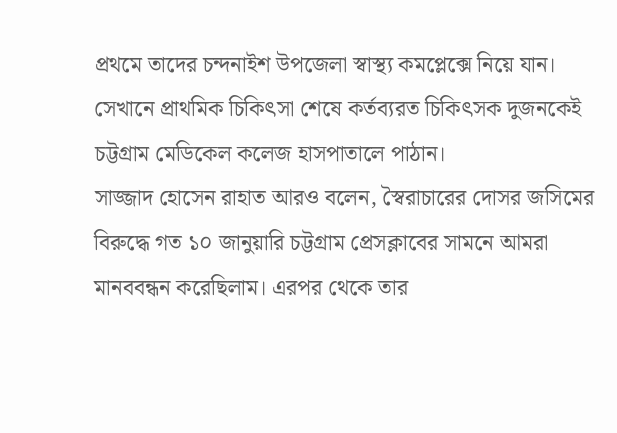প্রথমে তাদের চন্দনাইশ উপজেলা স্বাস্থ্য কমপ্লেক্সে নিয়ে যান। সেখানে প্রাথমিক চিকিৎসা শেষে কর্তব্যরত চিকিৎসক দুজনকেই চট্টগ্রাম মেডিকেল কলেজ হাসপাতালে পাঠান।
সাজ্জাদ হোসেন রাহাত আরও বলেন, স্বৈরাচারের দোসর জসিমের বিরুদ্ধে গত ১০ জানুয়ারি চট্টগ্রাম প্রেসক্লাবের সামনে আমরা মানববন্ধন করেছিলাম। এরপর থেকে তার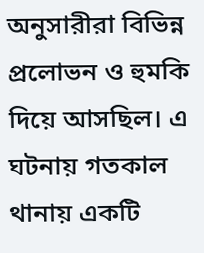অনুসারীরা বিভিন্ন প্রলোভন ও হুমকি দিয়ে আসছিল। এ ঘটনায় গতকাল থানায় একটি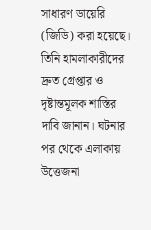সাধারণ ডায়েরি (জিডি) করা হয়েছে।
তিনি হামলাকারীদের দ্রুত গ্রেপ্তার ও দৃষ্টান্তমূলক শাস্তির দাবি জানান। ঘটনার পর থেকে এলাকায় উত্তেজনা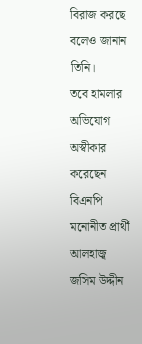বিরাজ করছে বলেও জানান তিনি।
তবে হামলার অভিযোগ অস্বীকার করেছেন বিএনপি মনোনীত প্রার্থী আলহাজ্ব জসিম উদ্দীন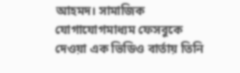আহমদ। সামাজিক যোগাযোগমাধ্যম ফেসবুকে দেওয়া এক ভিডিও বার্তায় তিনি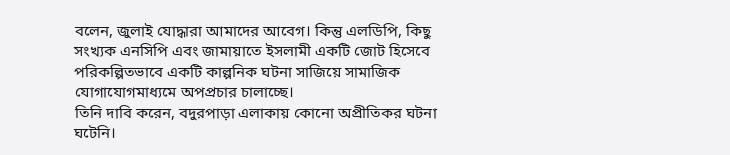বলেন, জুলাই যোদ্ধারা আমাদের আবেগ। কিন্তু এলডিপি, কিছু সংখ্যক এনসিপি এবং জামায়াতে ইসলামী একটি জোট হিসেবে পরিকল্পিতভাবে একটি কাল্পনিক ঘটনা সাজিয়ে সামাজিক যোগাযোগমাধ্যমে অপপ্রচার চালাচ্ছে।
তিনি দাবি করেন, বদুরপাড়া এলাকায় কোনো অপ্রীতিকর ঘটনা ঘটেনি।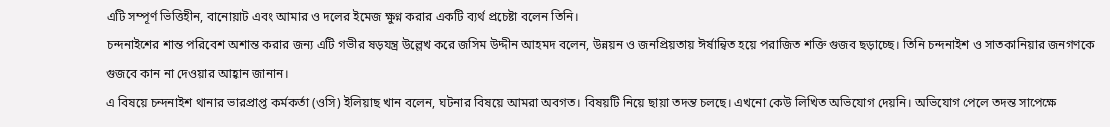এটি সম্পূর্ণ ভিত্তিহীন, বানোয়াট এবং আমার ও দলের ইমেজ ক্ষুণ্ন করার একটি ব্যর্থ প্রচেষ্টা বলেন তিনি।
চন্দনাইশের শান্ত পরিবেশ অশান্ত করার জন্য এটি গভীর ষড়যন্ত্র উল্লেখ করে জসিম উদ্দীন আহমদ বলেন, উন্নয়ন ও জনপ্রিয়তায় ঈর্ষান্বিত হয়ে পরাজিত শক্তি গুজব ছড়াচ্ছে। তিনি চন্দনাইশ ও সাতকানিয়ার জনগণকে গুজবে কান না দেওয়ার আহ্বান জানান।
এ বিষয়ে চন্দনাইশ থানার ভারপ্রাপ্ত কর্মকর্তা (ওসি) ইলিয়াছ খান বলেন, ঘটনার বিষয়ে আমরা অবগত। বিষয়টি নিয়ে ছায়া তদন্ত চলছে। এখনো কেউ লিখিত অভিযোগ দেয়নি। অভিযোগ পেলে তদন্ত সাপেক্ষে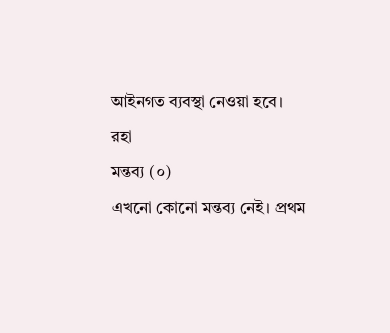আইনগত ব্যবস্থা নেওয়া হবে।
রহা
মন্তব্য (০)
এখনো কোনো মন্তব্য নেই। প্রথম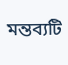মন্তব্যটি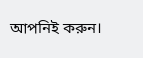আপনিই করুন।